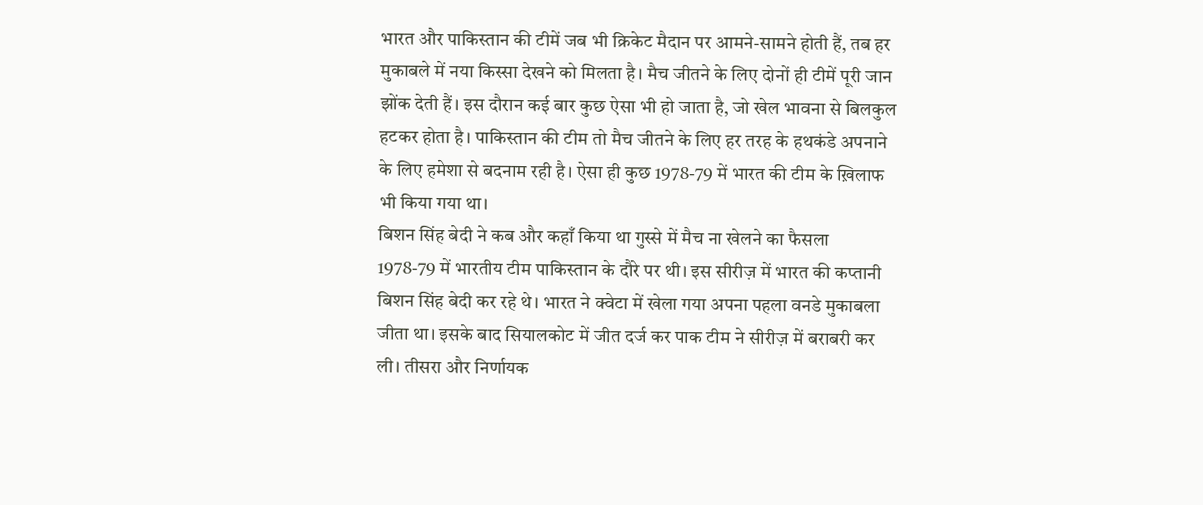भारत और पाकिस्तान की टीमें जब भी क्रिकेट मैदान पर आमने-सामने होती हैं, तब हर मुकाबले में नया किस्सा देखने को मिलता है। मैच जीतने के लिए दोनों ही टीमें पूरी जान झोंक देती हैं। इस दौरान कई बार कुछ ऐसा भी हो जाता है, जो खेल भावना से बिलकुल हटकर होता है। पाकिस्तान की टीम तो मैच जीतने के लिए हर तरह के हथकंडे अपनाने के लिए हमेशा से बदनाम रही है। ऐसा ही कुछ 1978-79 में भारत की टीम के ख़िलाफ भी किया गया था।
बिशन सिंह बेदी ने कब और कहाँ किया था गुस्से में मैच ना खेलने का फैसला
1978-79 में भारतीय टीम पाकिस्तान के दौरे पर थी। इस सीरीज़ में भारत की कप्तानी बिशन सिंह बेदी कर रहे थे। भारत ने क्वेटा में खेला गया अपना पहला वनडे मुकाबला जीता था। इसके बाद सियालकोट में जीत दर्ज कर पाक टीम ने सीरीज़ में बराबरी कर ली। तीसरा और निर्णायक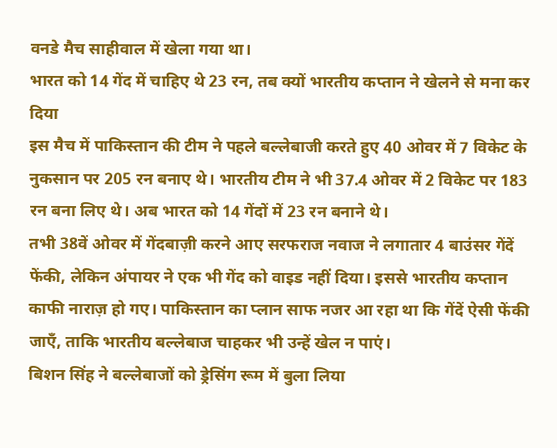वनडे मैच साहीवाल में खेला गया था।
भारत को 14 गेंद में चाहिए थे 23 रन, तब क्यों भारतीय कप्तान ने खेलने से मना कर दिया
इस मैच में पाकिस्तान की टीम ने पहले बल्लेबाजी करते हुए 40 ओवर में 7 विकेट के नुकसान पर 205 रन बनाए थे। भारतीय टीम ने भी 37.4 ओवर में 2 विकेट पर 183 रन बना लिए थे। अब भारत को 14 गेंदों में 23 रन बनाने थे।
तभी 38वें ओवर में गेंदबाज़ी करने आए सरफराज नवाज ने लगातार 4 बाउंसर गेंदें फेंकी, लेकिन अंपायर ने एक भी गेंद को वाइड नहीं दिया। इससे भारतीय कप्तान काफी नाराज़ हो गए। पाकिस्तान का प्लान साफ नजर आ रहा था कि गेंदें ऐसी फेंकी जाएँ, ताकि भारतीय बल्लेबाज चाहकर भी उन्हें खेल न पाएं।
बिशन सिंह ने बल्लेबाजों को ड्रेसिंग रूम में बुला लिया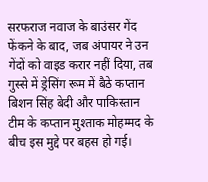सरफराज नवाज के बाउंसर गेंद फेंकने के बाद, जब अंपायर ने उन गेंदों को वाइड करार नहीं दिया, तब गुस्से में ड्रेसिंग रूम में बैठे कप्तान बिशन सिंह बेदी और पाकिस्तान टीम के कप्तान मुश्ताक मोहम्मद के बीच इस मुद्दे पर बहस हो गई।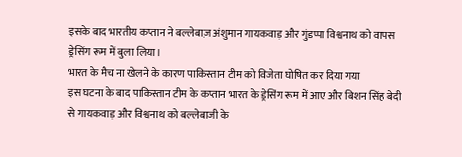इसके बाद भारतीय कप्तान ने बल्लेबाज़ अंशुमान गायकवाड़ और गुंडप्पा विश्वनाथ को वापस ड्रेसिंग रूम में बुला लिया।
भारत के मैच ना खेलने के कारण पाकिस्तान टीम को विजेता घोषित कर दिया गया
इस घटना के बाद पाकिस्तान टीम के कप्तान भारत के ड्रेसिंग रूम में आए और बिशन सिंह बेदी से गायकवाड़ और विश्वनाथ को बल्लेबाजी के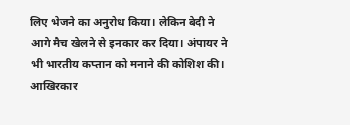लिए भेजने का अनुरोध किया। लेकिन बेदी ने आगे मैच खेलने से इनकार कर दिया। अंपायर ने भी भारतीय कप्तान को मनाने की कोशिश की। आखिरकार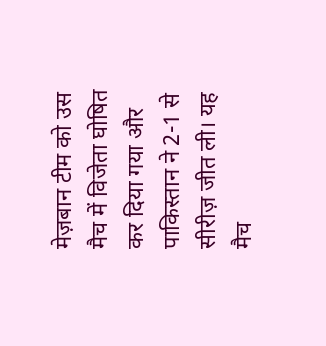मेज़बान टीम को उस मैच में विजेता घोषित कर दिया गया और पाकिस्तान ने 2-1 से सीरीज़ जीत ली। यह मैच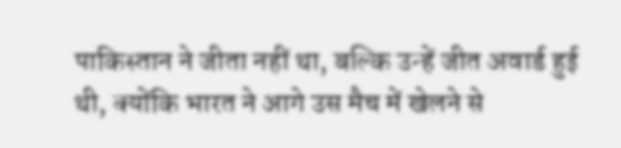पाकिस्तान ने जीता नहीं था, बल्कि उन्हें जीत अवार्ड हुई थी, क्योंकि भारत ने आगे उस मैच में खेलने से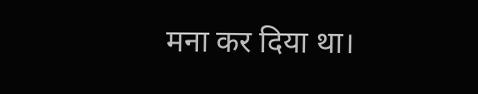मना कर दिया था।